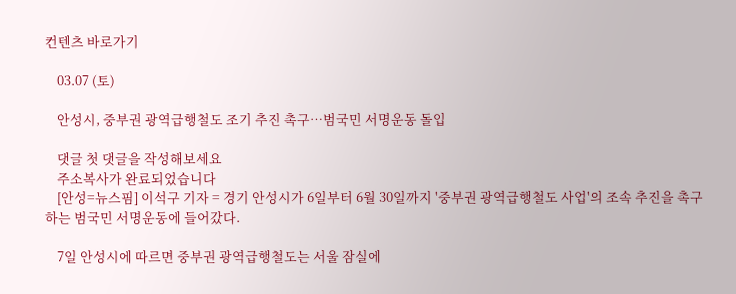컨텐츠 바로가기

    03.07 (토)

    안성시, 중부권 광역급행철도 조기 추진 촉구…범국민 서명운동 돌입

    댓글 첫 댓글을 작성해보세요
    주소복사가 완료되었습니다
    [안성=뉴스핌] 이석구 기자 = 경기 안성시가 6일부터 6월 30일까지 '중부권 광역급행철도 사업'의 조속 추진을 촉구하는 범국민 서명운동에 들어갔다.

    7일 안성시에 따르면 중부권 광역급행철도는 서울 잠실에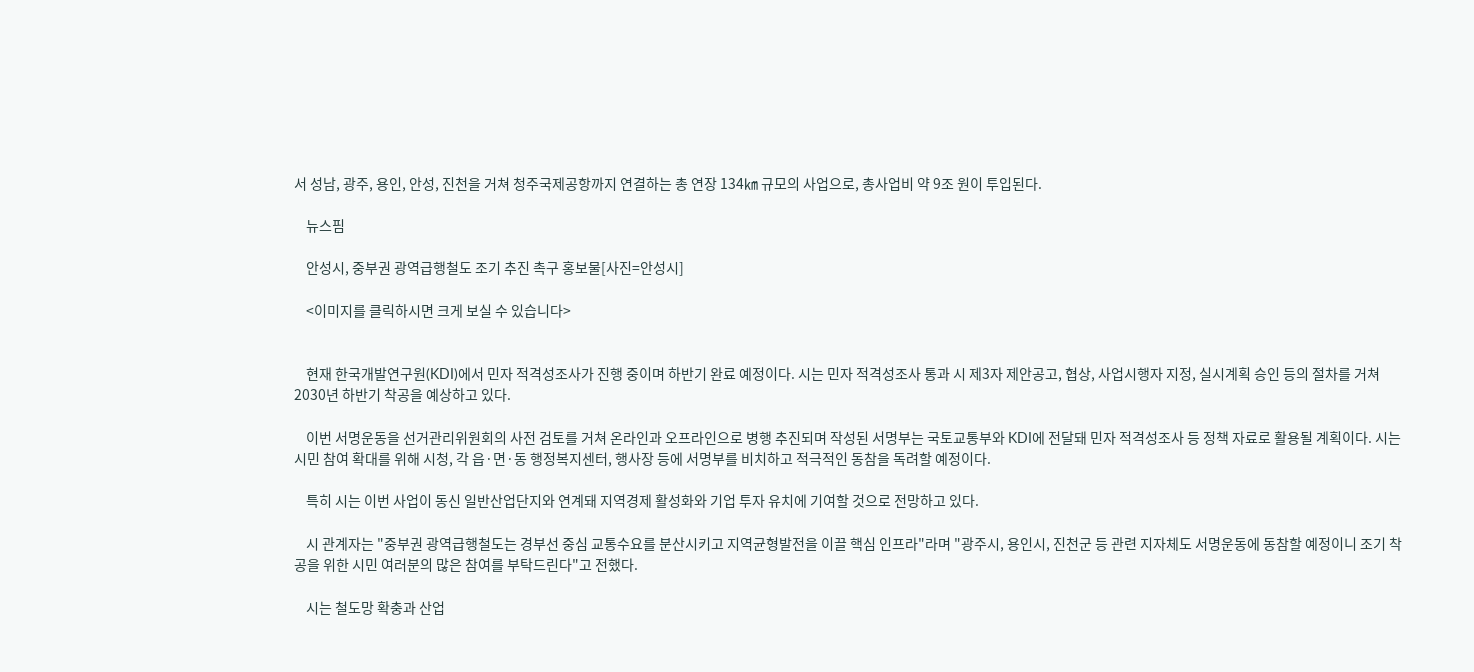서 성남, 광주, 용인, 안성, 진천을 거쳐 청주국제공항까지 연결하는 총 연장 134㎞ 규모의 사업으로, 총사업비 약 9조 원이 투입된다.

    뉴스핌

    안성시, 중부권 광역급행철도 조기 추진 촉구 홍보물[사진=안성시]

    <이미지를 클릭하시면 크게 보실 수 있습니다>


    현재 한국개발연구원(KDI)에서 민자 적격성조사가 진행 중이며 하반기 완료 예정이다. 시는 민자 적격성조사 통과 시 제3자 제안공고, 협상, 사업시행자 지정, 실시계획 승인 등의 절차를 거쳐 2030년 하반기 착공을 예상하고 있다.

    이번 서명운동을 선거관리위원회의 사전 검토를 거쳐 온라인과 오프라인으로 병행 추진되며 작성된 서명부는 국토교통부와 KDI에 전달돼 민자 적격성조사 등 정책 자료로 활용될 계획이다. 시는 시민 참여 확대를 위해 시청, 각 읍·면·동 행정복지센터, 행사장 등에 서명부를 비치하고 적극적인 동참을 독려할 예정이다.

    특히 시는 이번 사업이 동신 일반산업단지와 연계돼 지역경제 활성화와 기업 투자 유치에 기여할 것으로 전망하고 있다.

    시 관계자는 "중부권 광역급행철도는 경부선 중심 교통수요를 분산시키고 지역균형발전을 이끌 핵심 인프라"라며 "광주시, 용인시, 진천군 등 관련 지자체도 서명운동에 동참할 예정이니 조기 착공을 위한 시민 여러분의 많은 참여를 부탁드린다"고 전했다.

    시는 철도망 확충과 산업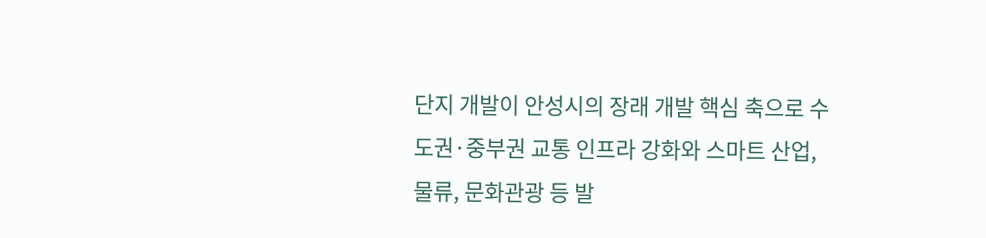단지 개발이 안성시의 장래 개발 핵심 축으로 수도권·중부권 교통 인프라 강화와 스마트 산업, 물류, 문화관광 등 발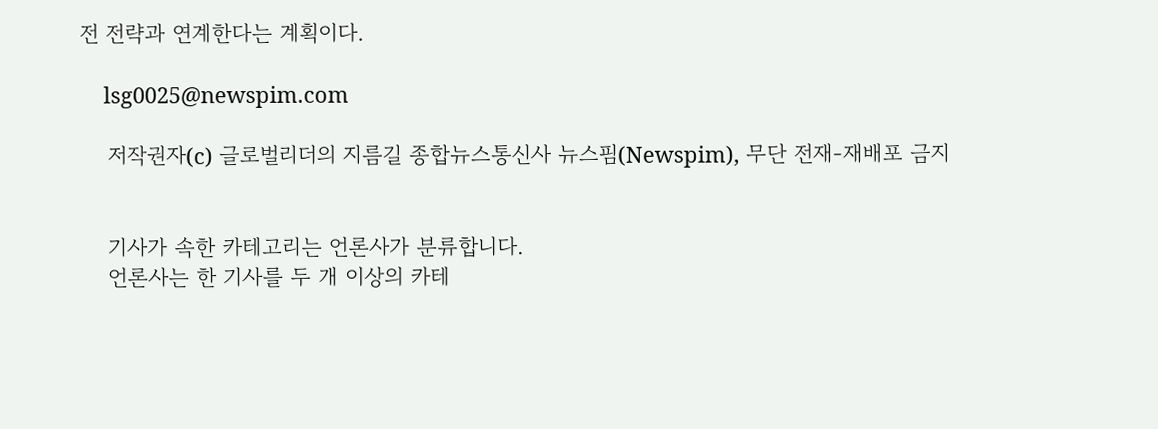전 전략과 연계한다는 계획이다.

    lsg0025@newspim.com

    저작권자(c) 글로벌리더의 지름길 종합뉴스통신사 뉴스핌(Newspim), 무단 전재-재배포 금지


    기사가 속한 카테고리는 언론사가 분류합니다.
    언론사는 한 기사를 두 개 이상의 카테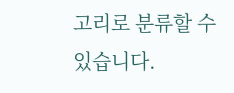고리로 분류할 수 있습니다.